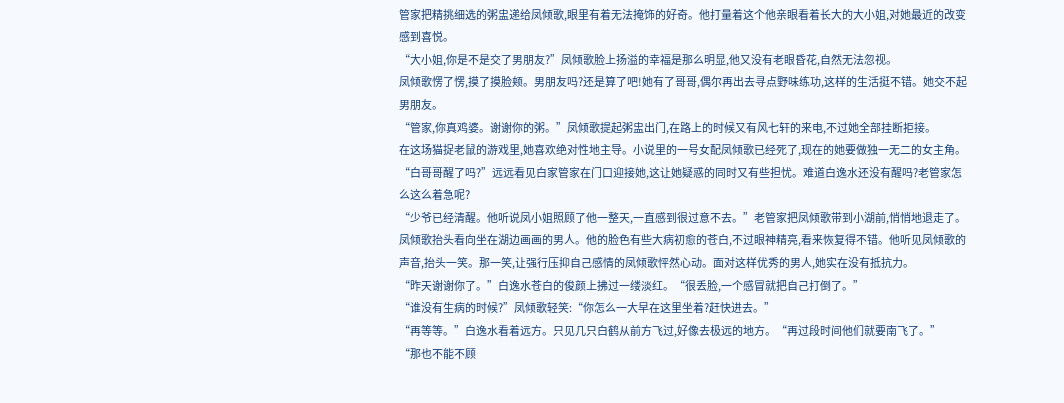管家把精挑细选的粥盅递给凤倾歌,眼里有着无法掩饰的好奇。他打量着这个他亲眼看着长大的大小姐,对她最近的改变感到喜悦。
“大小姐,你是不是交了男朋友?”凤倾歌脸上扬溢的幸福是那么明显,他又没有老眼昏花,自然无法忽视。
凤倾歌愣了愣,摸了摸脸颊。男朋友吗?还是算了吧!她有了哥哥,偶尔再出去寻点野味练功,这样的生活挺不错。她交不起男朋友。
“管家,你真鸡婆。谢谢你的粥。”凤倾歌提起粥盅出门,在路上的时候又有风七轩的来电,不过她全部挂断拒接。
在这场猫捉老鼠的游戏里,她喜欢绝对性地主导。小说里的一号女配凤倾歌已经死了,现在的她要做独一无二的女主角。
“白哥哥醒了吗?”远远看见白家管家在门口迎接她,这让她疑惑的同时又有些担忧。难道白逸水还没有醒吗?老管家怎么这么着急呢?
“少爷已经清醒。他听说凤小姐照顾了他一整天,一直感到很过意不去。”老管家把凤倾歌带到小湖前,悄悄地退走了。
凤倾歌抬头看向坐在湖边画画的男人。他的脸色有些大病初愈的苍白,不过眼神精亮,看来恢复得不错。他听见凤倾歌的声音,抬头一笑。那一笑,让强行压抑自己感情的凤倾歌怦然心动。面对这样优秀的男人,她实在没有抵抗力。
“昨天谢谢你了。”白逸水苍白的俊颜上拂过一缕淡红。“很丢脸,一个感冒就把自己打倒了。”
“谁没有生病的时候?”凤倾歌轻笑:“你怎么一大早在这里坐着?赶快进去。”
“再等等。”白逸水看着远方。只见几只白鹤从前方飞过,好像去极远的地方。“再过段时间他们就要南飞了。”
“那也不能不顾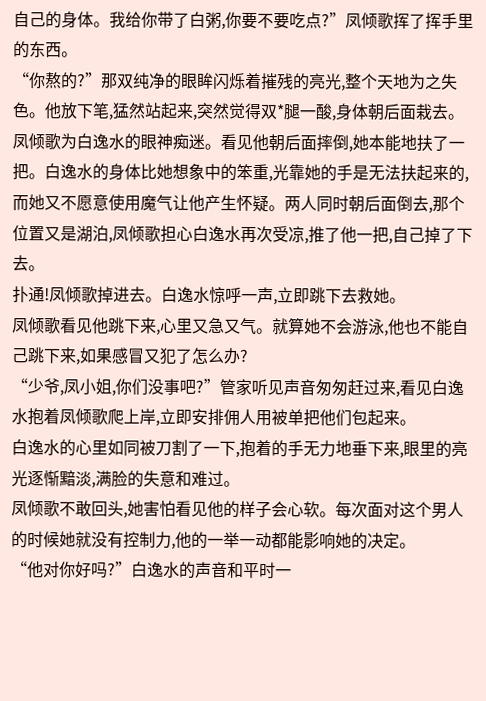自己的身体。我给你带了白粥,你要不要吃点?”凤倾歌挥了挥手里的东西。
“你熬的?”那双纯净的眼眸闪烁着摧残的亮光,整个天地为之失色。他放下笔,猛然站起来,突然觉得双*腿一酸,身体朝后面栽去。
凤倾歌为白逸水的眼神痴迷。看见他朝后面摔倒,她本能地扶了一把。白逸水的身体比她想象中的笨重,光靠她的手是无法扶起来的,而她又不愿意使用魔气让他产生怀疑。两人同时朝后面倒去,那个位置又是湖泊,凤倾歌担心白逸水再次受凉,推了他一把,自己掉了下去。
扑通!凤倾歌掉进去。白逸水惊呼一声,立即跳下去救她。
凤倾歌看见他跳下来,心里又急又气。就算她不会游泳,他也不能自己跳下来,如果感冒又犯了怎么办?
“少爷,凤小姐,你们没事吧?”管家听见声音匆匆赶过来,看见白逸水抱着凤倾歌爬上岸,立即安排佣人用被单把他们包起来。
白逸水的心里如同被刀割了一下,抱着的手无力地垂下来,眼里的亮光逐惭黯淡,满脸的失意和难过。
凤倾歌不敢回头,她害怕看见他的样子会心软。每次面对这个男人的时候她就没有控制力,他的一举一动都能影响她的决定。
“他对你好吗?”白逸水的声音和平时一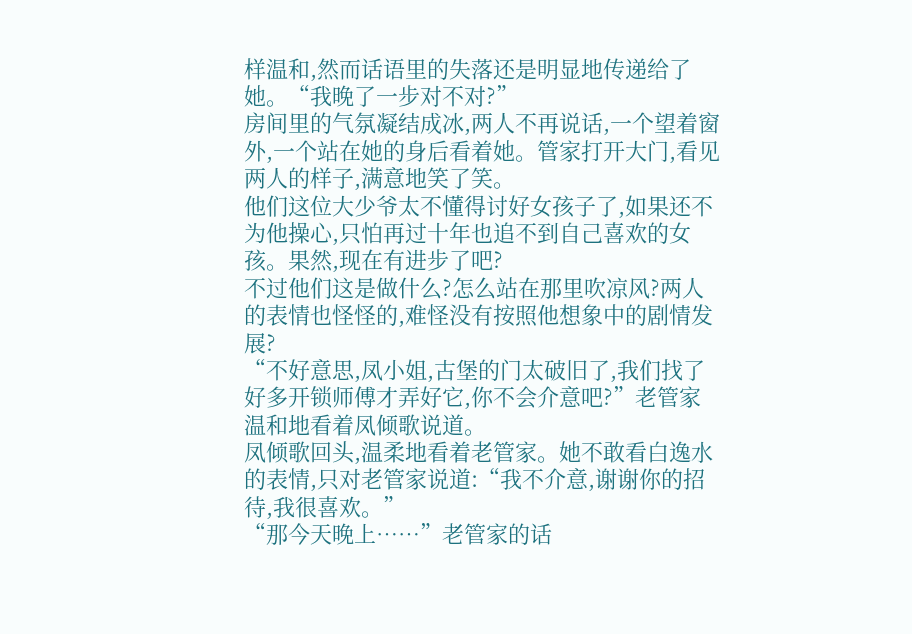样温和,然而话语里的失落还是明显地传递给了她。“我晚了一步对不对?”
房间里的气氛凝结成冰,两人不再说话,一个望着窗外,一个站在她的身后看着她。管家打开大门,看见两人的样子,满意地笑了笑。
他们这位大少爷太不懂得讨好女孩子了,如果还不为他操心,只怕再过十年也追不到自己喜欢的女孩。果然,现在有进步了吧?
不过他们这是做什么?怎么站在那里吹凉风?两人的表情也怪怪的,难怪没有按照他想象中的剧情发展?
“不好意思,凤小姐,古堡的门太破旧了,我们找了好多开锁师傅才弄好它,你不会介意吧?”老管家温和地看着凤倾歌说道。
凤倾歌回头,温柔地看着老管家。她不敢看白逸水的表情,只对老管家说道:“我不介意,谢谢你的招待,我很喜欢。”
“那今天晚上……”老管家的话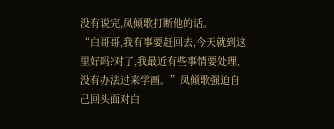没有说完,凤倾歌打断他的话。
“白哥哥,我有事要赶回去,今天就到这里好吗?对了,我最近有些事情要处理,没有办法过来学画。”凤倾歌强迫自己回头面对白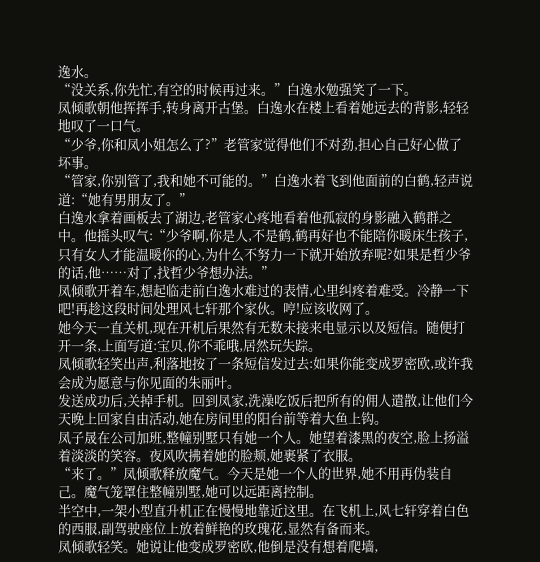逸水。
“没关系,你先忙,有空的时候再过来。”白逸水勉强笑了一下。
凤倾歌朝他挥挥手,转身离开古堡。白逸水在楼上看着她远去的背影,轻轻地叹了一口气。
“少爷,你和凤小姐怎么了?”老管家觉得他们不对劲,担心自己好心做了坏事。
“管家,你别管了,我和她不可能的。”白逸水着飞到他面前的白鹤,轻声说道:“她有男朋友了。”
白逸水拿着画板去了湖边,老管家心疼地看着他孤寂的身影融入鹤群之中。他摇头叹气:“少爷啊,你是人,不是鹤,鹤再好也不能陪你暖床生孩子,只有女人才能温暖你的心,为什么不努力一下就开始放弃呢?如果是哲少爷的话,他……对了,找哲少爷想办法。”
凤倾歌开着车,想起临走前白逸水难过的表情,心里纠疼着难受。冷静一下吧!再趁这段时间处理风七轩那个家伙。哼!应该收网了。
她今天一直关机,现在开机后果然有无数未接来电显示以及短信。随便打开一条,上面写道:宝贝,你不乖哦,居然玩失踪。
凤倾歌轻笑出声,利落地按了一条短信发过去:如果你能变成罗密欧,或许我会成为愿意与你见面的朱丽叶。
发送成功后,关掉手机。回到凤家,洗澡吃饭后把所有的佣人遣散,让他们今天晚上回家自由活动,她在房间里的阳台前等着大鱼上钩。
凤子晟在公司加班,整幢别墅只有她一个人。她望着漆黑的夜空,脸上扬溢着淡淡的笑容。夜风吹拂着她的脸颊,她裹紧了衣服。
“来了。”凤倾歌释放魔气。今天是她一个人的世界,她不用再伪装自己。魔气笼罩住整幢别墅,她可以远距离控制。
半空中,一架小型直升机正在慢慢地靠近这里。在飞机上,风七轩穿着白色的西服,副驾驶座位上放着鲜艳的玫瑰花,显然有备而来。
凤倾歌轻笑。她说让他变成罗密欧,他倒是没有想着爬墙,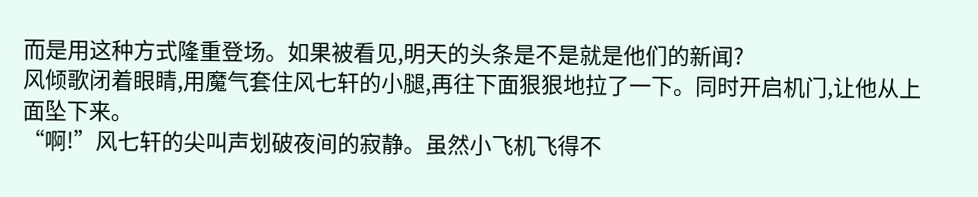而是用这种方式隆重登场。如果被看见,明天的头条是不是就是他们的新闻?
风倾歌闭着眼睛,用魔气套住风七轩的小腿,再往下面狠狠地拉了一下。同时开启机门,让他从上面坠下来。
“啊!”风七轩的尖叫声划破夜间的寂静。虽然小飞机飞得不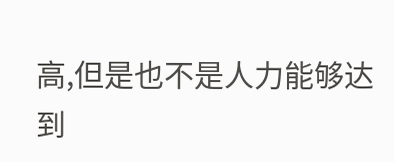高,但是也不是人力能够达到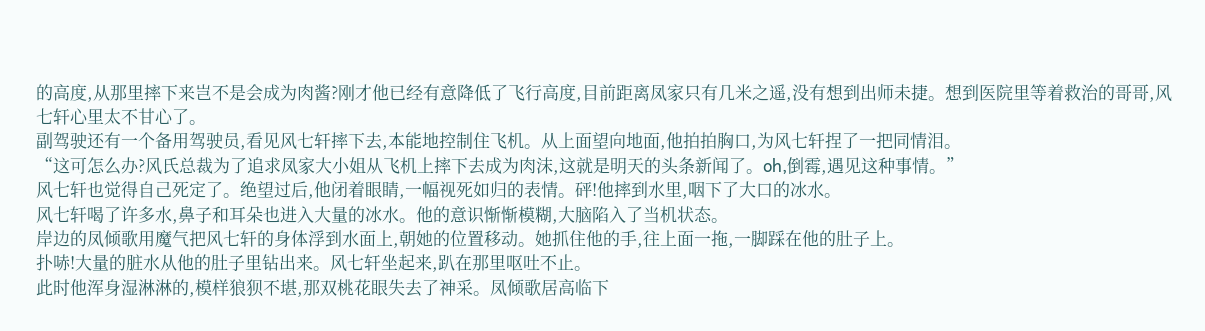的高度,从那里摔下来岂不是会成为肉酱?刚才他已经有意降低了飞行高度,目前距离凤家只有几米之遥,没有想到出师未捷。想到医院里等着救治的哥哥,风七轩心里太不甘心了。
副驾驶还有一个备用驾驶员,看见风七轩摔下去,本能地控制住飞机。从上面望向地面,他拍拍胸口,为风七轩捏了一把同情泪。
“这可怎么办?风氏总裁为了追求凤家大小姐从飞机上摔下去成为肉沫,这就是明天的头条新闻了。oh,倒霉,遇见这种事情。”
风七轩也觉得自己死定了。绝望过后,他闭着眼睛,一幅视死如归的表情。砰!他摔到水里,咽下了大口的冰水。
风七轩喝了许多水,鼻子和耳朵也进入大量的冰水。他的意识惭惭模糊,大脑陷入了当机状态。
岸边的凤倾歌用魔气把风七轩的身体浮到水面上,朝她的位置移动。她抓住他的手,往上面一拖,一脚踩在他的肚子上。
扑哧!大量的脏水从他的肚子里钻出来。风七轩坐起来,趴在那里呕吐不止。
此时他浑身湿淋淋的,模样狼狈不堪,那双桃花眼失去了神采。凤倾歌居高临下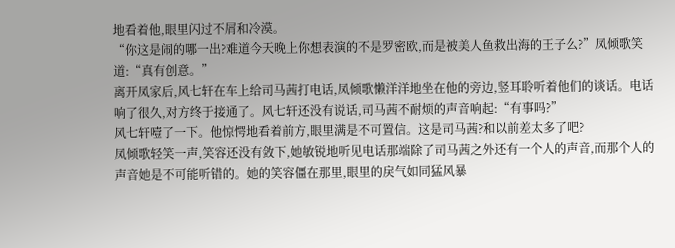地看着他,眼里闪过不屑和冷漠。
“你这是闹的哪一出?难道今天晚上你想表演的不是罗密欧,而是被美人鱼救出海的王子么?”凤倾歌笑道:“真有创意。”
离开凤家后,风七轩在车上给司马茜打电话,凤倾歌懒洋洋地坐在他的旁边,竖耳聆听着他们的谈话。电话响了很久,对方终于接通了。风七轩还没有说话,司马茜不耐烦的声音响起:“有事吗?”
风七轩噎了一下。他惊愕地看着前方,眼里满是不可置信。这是司马茜?和以前差太多了吧?
凤倾歌轻笑一声,笑容还没有敛下,她敏锐地听见电话那端除了司马茜之外还有一个人的声音,而那个人的声音她是不可能听错的。她的笑容僵在那里,眼里的戾气如同猛风暴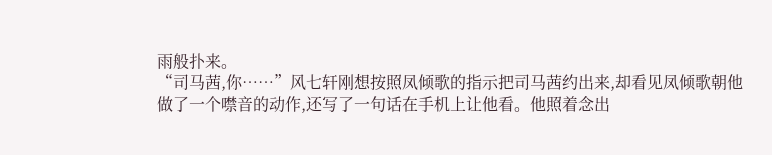雨般扑来。
“司马茜,你……”风七轩刚想按照凤倾歌的指示把司马茜约出来,却看见凤倾歌朝他做了一个噤音的动作,还写了一句话在手机上让他看。他照着念出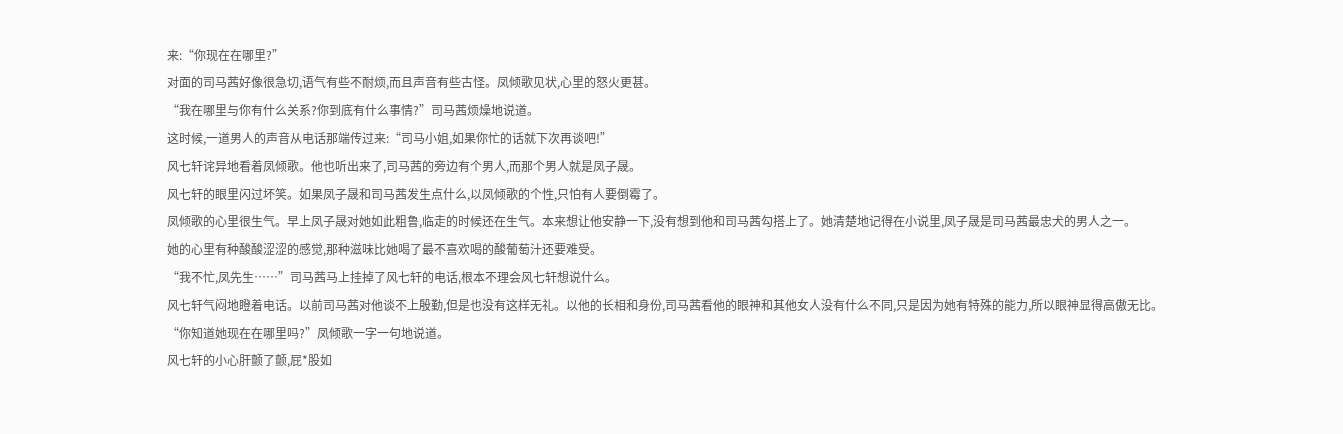来:“你现在在哪里?”
对面的司马茜好像很急切,语气有些不耐烦,而且声音有些古怪。凤倾歌见状,心里的怒火更甚。
“我在哪里与你有什么关系?你到底有什么事情?”司马茜烦燥地说道。
这时候,一道男人的声音从电话那端传过来:“司马小姐,如果你忙的话就下次再谈吧!”
风七轩诧异地看着凤倾歌。他也听出来了,司马茜的旁边有个男人,而那个男人就是凤子晟。
风七轩的眼里闪过坏笑。如果凤子晟和司马茜发生点什么,以凤倾歌的个性,只怕有人要倒霉了。
凤倾歌的心里很生气。早上凤子晟对她如此粗鲁,临走的时候还在生气。本来想让他安静一下,没有想到他和司马茜勾搭上了。她清楚地记得在小说里,凤子晟是司马茜最忠犬的男人之一。
她的心里有种酸酸涩涩的感觉,那种滋味比她喝了最不喜欢喝的酸葡萄汁还要难受。
“我不忙,凤先生……”司马茜马上挂掉了风七轩的电话,根本不理会风七轩想说什么。
风七轩气闷地瞪着电话。以前司马茜对他谈不上殷勤,但是也没有这样无礼。以他的长相和身份,司马茜看他的眼神和其他女人没有什么不同,只是因为她有特殊的能力,所以眼神显得高傲无比。
“你知道她现在在哪里吗?”凤倾歌一字一句地说道。
风七轩的小心肝颤了颤,屁*股如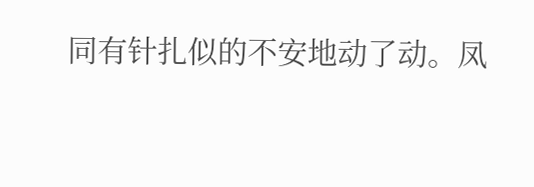同有针扎似的不安地动了动。凤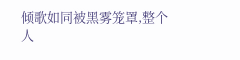倾歌如同被黑雾笼罩,整个人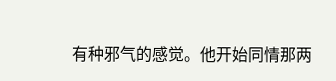有种邪气的感觉。他开始同情那两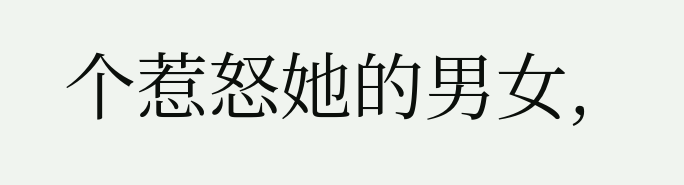个惹怒她的男女,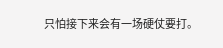只怕接下来会有一场硬仗要打。